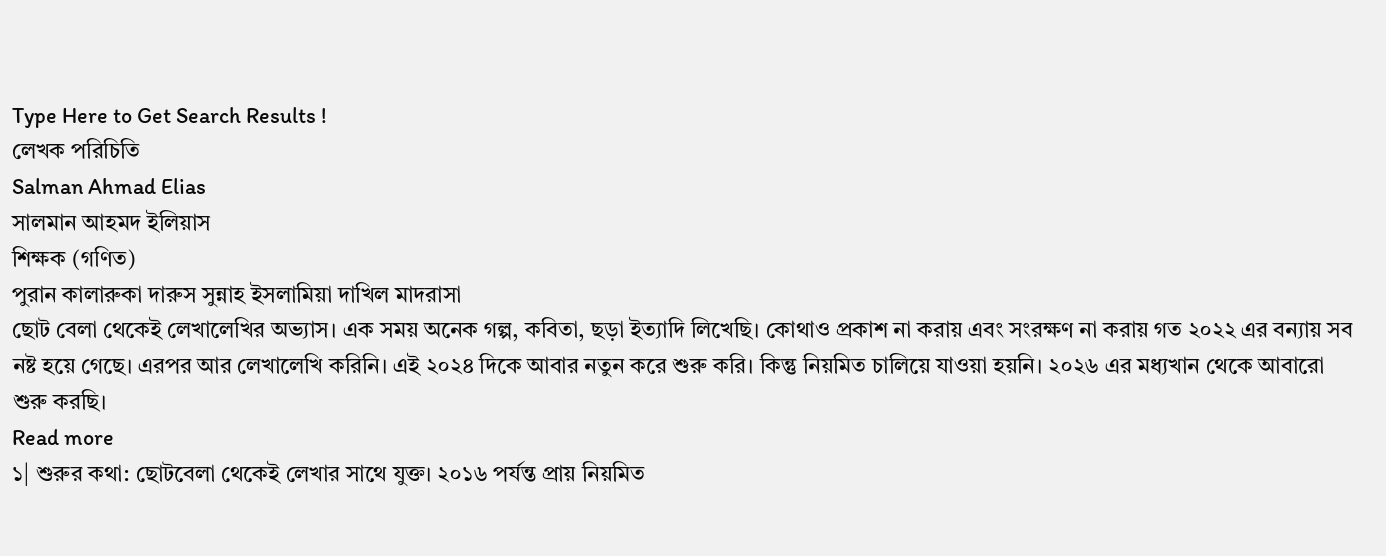Type Here to Get Search Results !
লেখক পরিচিতি
Salman Ahmad Elias
সালমান আহমদ ইলিয়াস
শিক্ষক (গণিত)
পুরান কালারুকা দারুস সুন্নাহ ইসলামিয়া দাখিল মাদরাসা
ছোট বেলা থেকেই লেখালেখির অভ্যাস। এক সময় অনেক গল্প, কবিতা, ছড়া ইত্যাদি লিখেছি। কোথাও প্রকাশ না করায় এবং সংরক্ষণ না করায় গত ২০২২ এর বন্যায় সব নষ্ট হয়ে গেছে। এরপর আর লেখালেখি করিনি। এই ২০২৪ দিকে আবার নতুন করে শুরু করি। কিন্তু নিয়মিত চালিয়ে যাওয়া হয়নি। ২০২৬ এর মধ্যখান থেকে আবারো শুরু করছি।
Read more
১| শুরুর কথা: ছোটবেলা থেকেই লেখার সাথে যুক্ত। ২০১৬ পর্যন্ত প্রায় নিয়মিত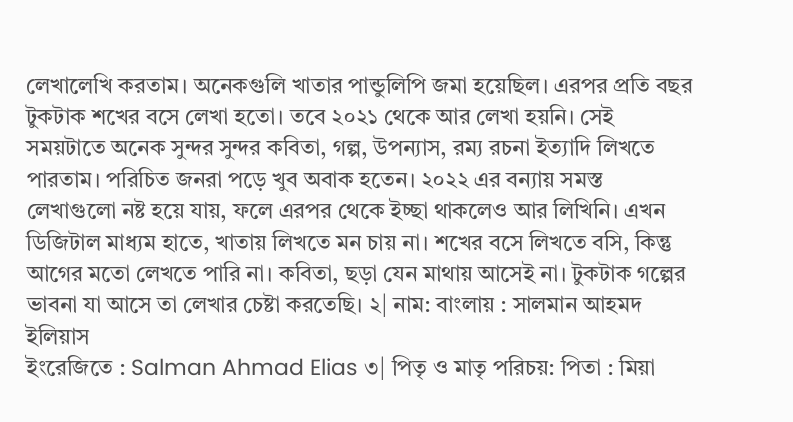লেখালেখি করতাম। অনেকগুলি খাতার পান্ডুলিপি জমা হয়েছিল। এরপর প্রতি বছর টুকটাক শখের বসে লেখা হতো। তবে ২০২১ থেকে আর লেখা হয়নি। সেই সময়টাতে অনেক সুন্দর সুন্দর কবিতা, গল্প, উপন্যাস, রম্য রচনা ইত্যাদি লিখতে পারতাম। পরিচিত জনরা পড়ে খুব অবাক হতেন। ২০২২ এর বন্যায় সমস্ত লেখাগুলো নষ্ট হয়ে যায়, ফলে এরপর থেকে ইচ্ছা থাকলেও আর লিখিনি। এখন ডিজিটাল মাধ্যম হাতে, খাতায় লিখতে মন চায় না। শখের বসে লিখতে বসি, কিন্তু আগের মতো লেখতে পারি না। কবিতা, ছড়া যেন মাথায় আসেই না। টুকটাক গল্পের ভাবনা যা আসে তা লেখার চেষ্টা করতেছি। ২| নাম: বাংলায় : সালমান আহমদ ইলিয়াস
ইংরেজিতে : Salman Ahmad Elias ৩| পিতৃ ও মাতৃ পরিচয়: পিতা : মিয়া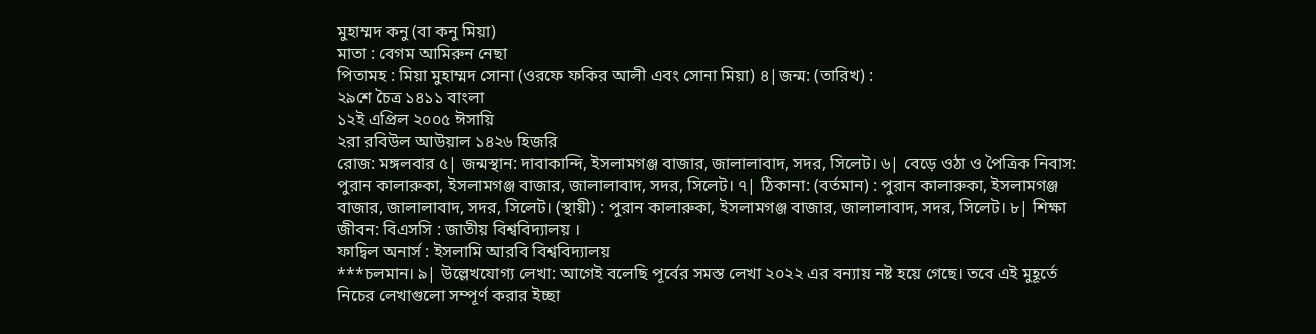মুহাম্মদ কনু (বা কনু মিয়া)
মাতা : বেগম আমিরুন নেছা
পিতামহ : মিয়া মুহাম্মদ সোনা (ওরফে ফকির আলী এবং সোনা মিয়া) ৪|জন্ম: (তারিখ) :
২৯শে চৈত্র ১৪১১ বাংলা
১২ই এপ্রিল ২০০৫ ঈসায়ি
২রা রবিউল আউয়াল ১৪২৬ হিজরি
রোজ: মঙ্গলবার ৫| জন্মস্থান: দাবাকান্দি, ইসলামগঞ্জ বাজার, জালালাবাদ, সদর, সিলেট। ৬| বেড়ে ওঠা ও পৈত্রিক নিবাস: পুরান কালারুকা, ইসলামগঞ্জ বাজার, জালালাবাদ, সদর, সিলেট। ৭| ঠিকানা: (বর্তমান) : পুরান কালারুকা, ইসলামগঞ্জ বাজার, জালালাবাদ, সদর, সিলেট। (স্থায়ী) : পুরান কালারুকা, ইসলামগঞ্জ বাজার, জালালাবাদ, সদর, সিলেট। ৮| শিক্ষা জীবন: বিএসসি : জাতীয় বিশ্ববিদ্যালয় ।
ফাদ্বিল অনার্স : ইসলামি আরবি বিশ্ববিদ্যালয়
***চলমান। ৯| উল্লেখযোগ্য লেখা: আগেই বলেছি পূর্বের সমস্ত লেখা ২০২২ এর বন্যায় নষ্ট হয়ে গেছে। তবে এই মুহূর্তে নিচের লেখাগুলো সম্পূর্ণ করার ইচ্ছা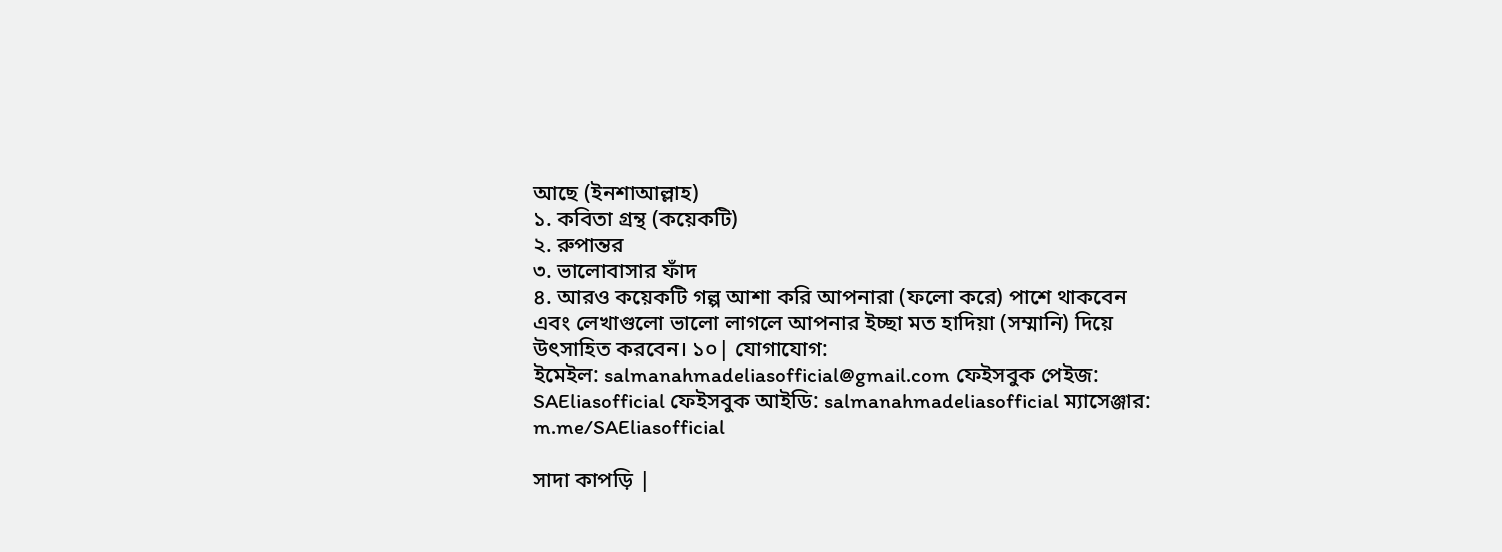আছে (ইনশাআল্লাহ)
১. কবিতা গ্রন্থ (কয়েকটি)
২. রুপান্তর
৩. ভালোবাসার ফাঁদ
৪. আরও কয়েকটি গল্প আশা করি আপনারা (ফলো করে) পাশে থাকবেন এবং লেখাগুলো ভালো লাগলে আপনার ইচ্ছা মত হাদিয়া (সম্মানি) দিয়ে উৎসাহিত করবেন। ১০| যোগাযোগ:
ইমেইল: salmanahmadeliasofficial@gmail.com ফেইসবুক পেইজ: SAEliasofficial ফেইসবুক আইডি: salmanahmadeliasofficial ম্যাসেঞ্জার: m.me/SAEliasofficial

সাদা কাপড়ি |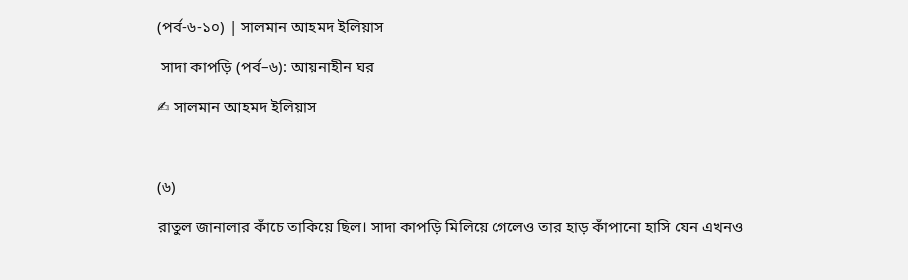(পর্ব-৬-১০) | সালমান আহমদ ইলিয়াস

 সাদা কাপড়ি (পর্ব–৬): আয়নাহীন ঘর

✍ সালমান আহমদ ইলিয়াস



(৬)

রাতুল জানালার কাঁচে তাকিয়ে ছিল। সাদা কাপড়ি মিলিয়ে গেলেও তার হাড় কাঁপানো হাসি যেন এখনও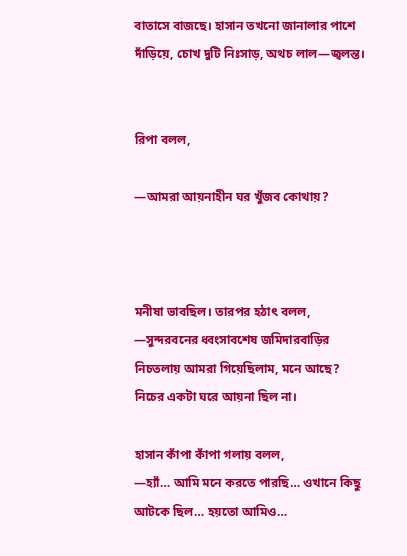বাতাসে বাজছে। হাসান তখনো জানালার পাশে দাঁড়িয়ে, চোখ দুটি নিঃসাড়, অথচ লাল—জ্বলন্ত।


রিপা বলল,

—আমরা আয়নাহীন ঘর খুঁজব কোথায়?



মনীষা ভাবছিল। তারপর হঠাৎ বলল,
—সুন্দরবনের ধ্বংসাবশেষ জমিদারবাড়ির নিচতলায় আমরা গিয়েছিলাম, মনে আছে? নিচের একটা ঘরে আয়না ছিল না।

হাসান কাঁপা কাঁপা গলায় বলল,
—হ্যাঁ… আমি মনে করতে পারছি… ওখানে কিছু আটকে ছিল… হয়তো আমিও…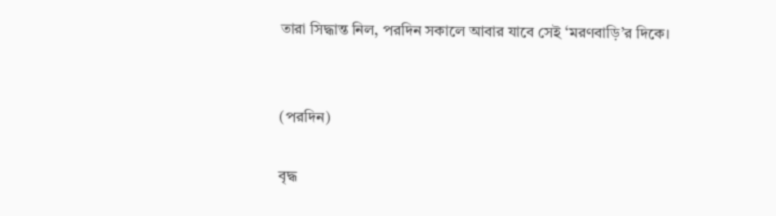তারা সিদ্ধান্ত নিল, পরদিন সকালে আবার যাবে সেই ‘মরণবাড়ি’র দিকে।


(পরদিন)

বৃদ্ধ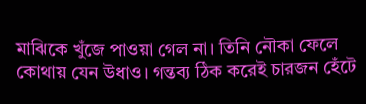মাঝিকে খুঁজে পাওয়া গেল না। তিনি নৌকা ফেলে কোথায় যেন উধাও। গন্তব্য ঠিক করেই চারজন হেঁটে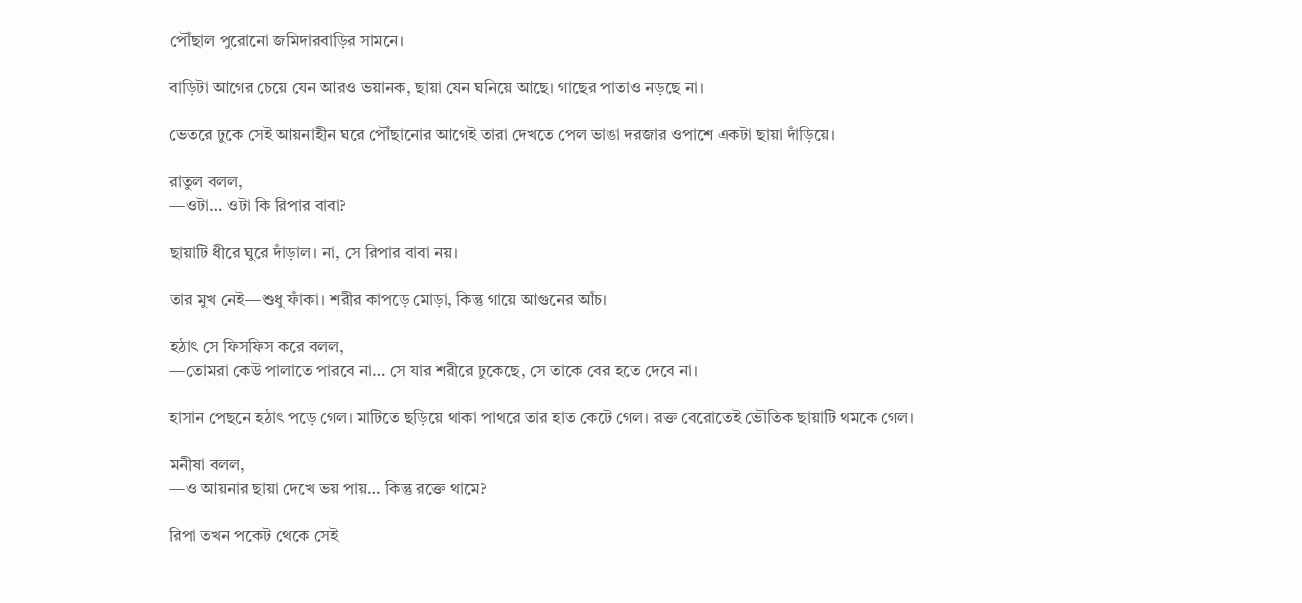পৌঁছাল পুরোনো জমিদারবাড়ির সামনে।

বাড়িটা আগের চেয়ে যেন আরও ভয়ানক, ছায়া যেন ঘনিয়ে আছে। গাছের পাতাও নড়ছে না।

ভেতরে ঢুকে সেই আয়নাহীন ঘরে পৌঁছানোর আগেই তারা দেখতে পেল ভাঙা দরজার ওপাশে একটা ছায়া দাঁড়িয়ে।

রাতুল বলল,
—ওটা… ওটা কি রিপার বাবা?

ছায়াটি ধীরে ঘুরে দাঁড়াল। না, সে রিপার বাবা নয়।

তার মুখ নেই—শুধু ফাঁকা। শরীর কাপড়ে মোড়া, কিন্তু গায়ে আগুনের আঁচ।

হঠাৎ সে ফিসফিস করে বলল,
—তোমরা কেউ পালাতে পারবে না… সে যার শরীরে ঢুকেছে, সে তাকে বের হতে দেবে না।

হাসান পেছনে হঠাৎ পড়ে গেল। মাটিতে ছড়িয়ে থাকা পাথরে তার হাত কেটে গেল। রক্ত বেরোতেই ভৌতিক ছায়াটি থমকে গেল।

মনীষা বলল,
—ও আয়নার ছায়া দেখে ভয় পায়… কিন্তু রক্তে থামে?

রিপা তখন পকেট থেকে সেই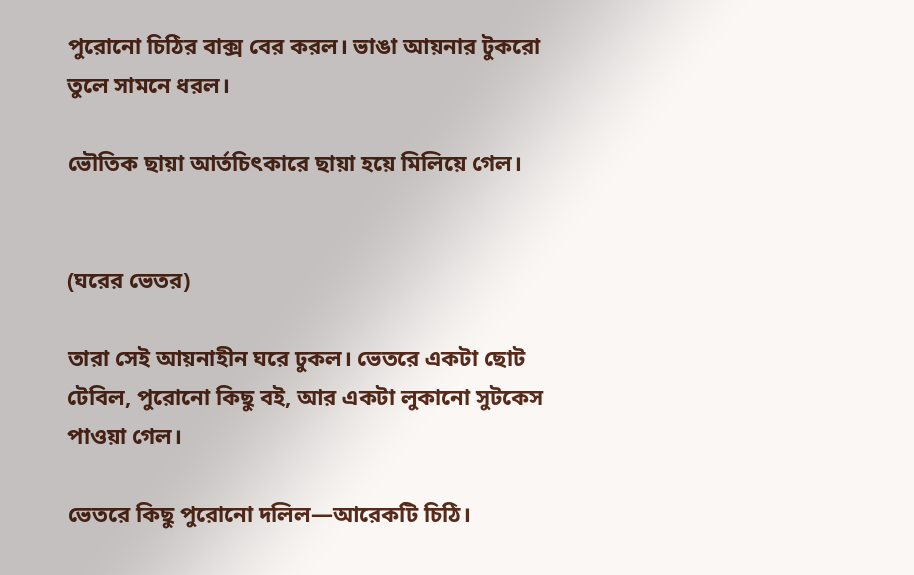পুরোনো চিঠির বাক্স বের করল। ভাঙা আয়নার টুকরো তুলে সামনে ধরল।

ভৌতিক ছায়া আর্তচিৎকারে ছায়া হয়ে মিলিয়ে গেল।


(ঘরের ভেতর)

তারা সেই আয়নাহীন ঘরে ঢুকল। ভেতরে একটা ছোট টেবিল, পুরোনো কিছু বই, আর একটা লুকানো সুটকেস পাওয়া গেল।

ভেতরে কিছু পুরোনো দলিল—আরেকটি চিঠি।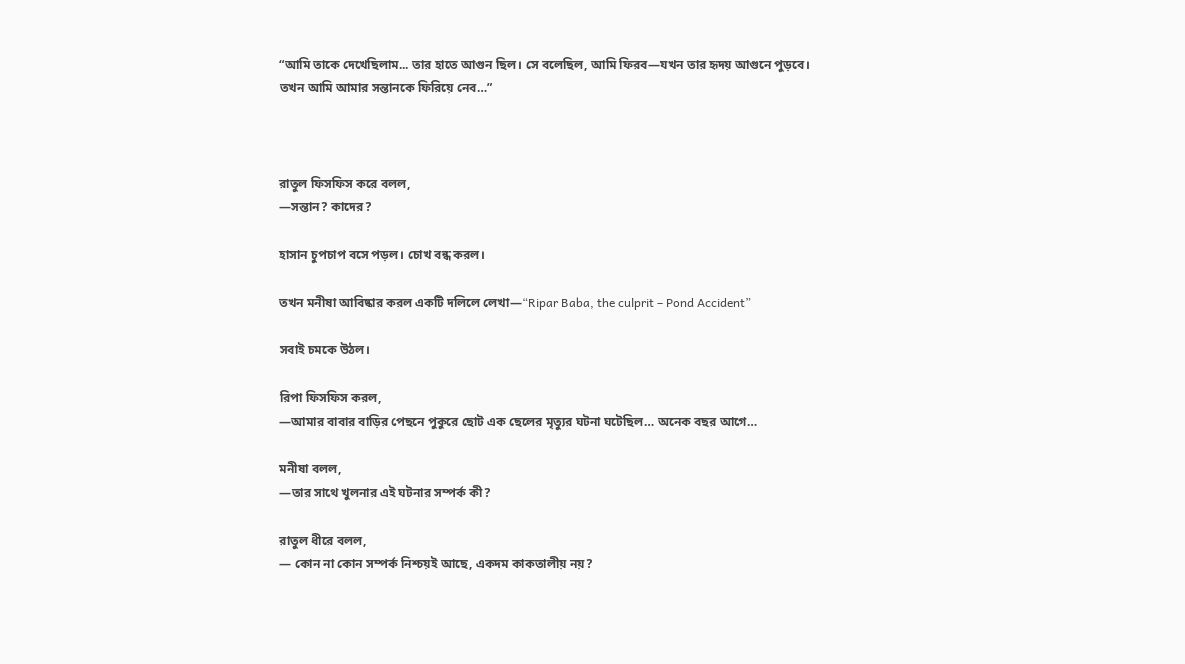“আমি তাকে দেখেছিলাম... তার হাতে আগুন ছিল। সে বলেছিল, আমি ফিরব—যখন তার হৃদয় আগুনে পুড়বে। তখন আমি আমার সন্তানকে ফিরিয়ে নেব…”



রাতুল ফিসফিস করে বলল,
—সন্তান? কাদের?

হাসান চুপচাপ বসে পড়ল। চোখ বন্ধ করল।

তখন মনীষা আবিষ্কার করল একটি দলিলে লেখা—“Ripar Baba, the culprit – Pond Accident”

সবাই চমকে উঠল।

রিপা ফিসফিস করল,
—আমার বাবার বাড়ির পেছনে পুকুরে ছোট এক ছেলের মৃত্যুর ঘটনা ঘটেছিল… অনেক বছর আগে…

মনীষা বলল,
—তার সাথে খুলনার এই ঘটনার সম্পর্ক কী?

রাতুল ধীরে বলল,
— কোন না কোন সম্পর্ক নিশ্চয়ই আছে, একদম কাকতালীয় নয়?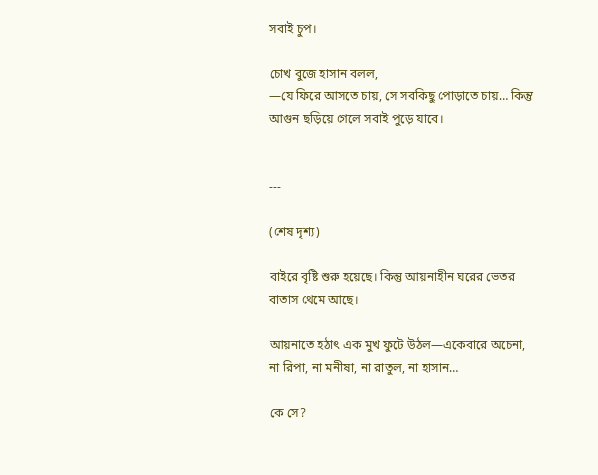সবাই চুপ।

চোখ বুজে হাসান বলল,
—যে ফিরে আসতে চায়, সে সবকিছু পোড়াতে চায়… কিন্তু আগুন ছড়িয়ে গেলে সবাই পুড়ে যাবে।


---

(শেষ দৃশ্য)

বাইরে বৃষ্টি শুরু হয়েছে। কিন্তু আয়নাহীন ঘরের ভেতর বাতাস থেমে আছে।

আয়নাতে হঠাৎ এক মুখ ফুটে উঠল—একেবারে অচেনা, না রিপা, না মনীষা, না রাতুল, না হাসান…

কে সে?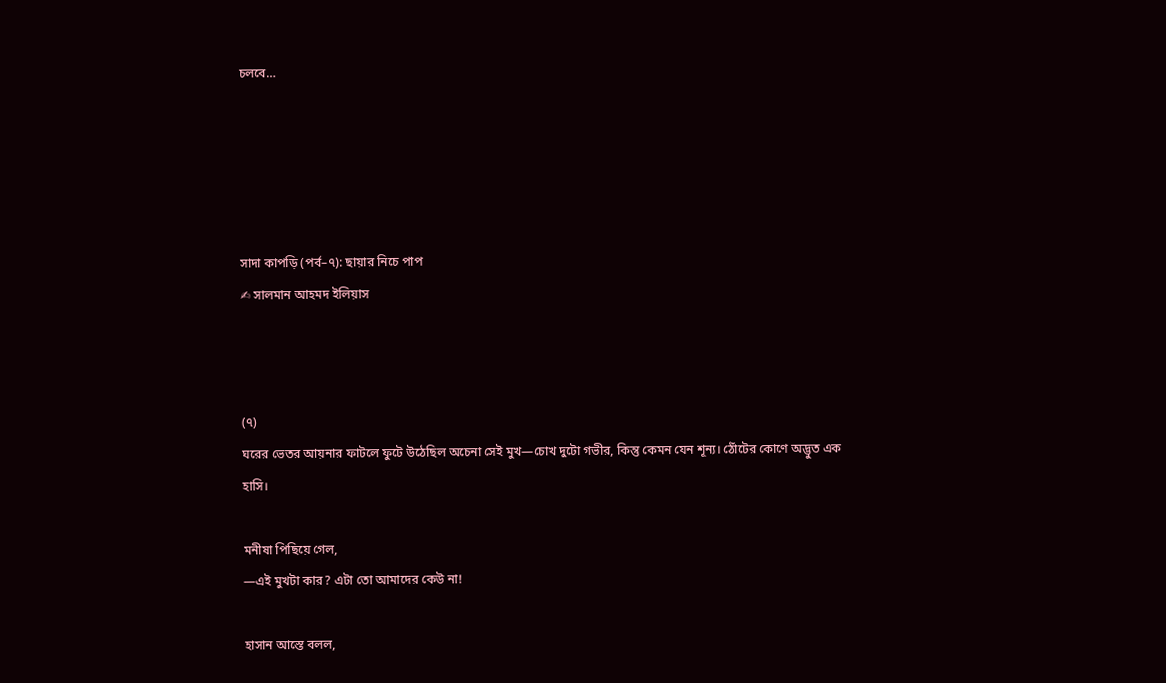চলবে…





সাদা কাপড়ি (পর্ব–৭): ছায়ার নিচে পাপ
✍ সালমান আহমদ ইলিয়াস



(৭)
ঘরের ভেতর আয়নার ফাটলে ফুটে উঠেছিল অচেনা সেই মুখ—চোখ দুটো গভীর, কিন্তু কেমন যেন শূন্য। ঠোঁটের কোণে অদ্ভুত এক হাসি।

মনীষা পিছিয়ে গেল,
—এই মুখটা কার? এটা তো আমাদের কেউ না!

হাসান আস্তে বলল,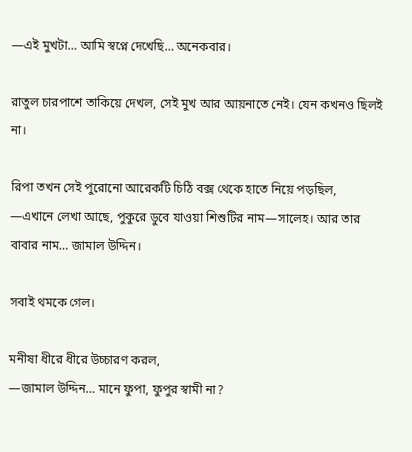—এই মুখটা… আমি স্বপ্নে দেখেছি… অনেকবার।

রাতুল চারপাশে তাকিয়ে দেখল, সেই মুখ আর আয়নাতে নেই। যেন কখনও ছিলই না।

রিপা তখন সেই পুরোনো আরেকটি চিঠি বক্স থেকে হাতে নিয়ে পড়ছিল,
—এখানে লেখা আছে, পুকুরে ডুবে যাওয়া শিশুটির নাম—সালেহ। আর তার বাবার নাম… জামাল উদ্দিন।

সবাই থমকে গেল।

মনীষা ধীরে ধীরে উচ্চারণ করল,
—জামাল উদ্দিন… মানে ফুপা, ফুপুর স্বামী না?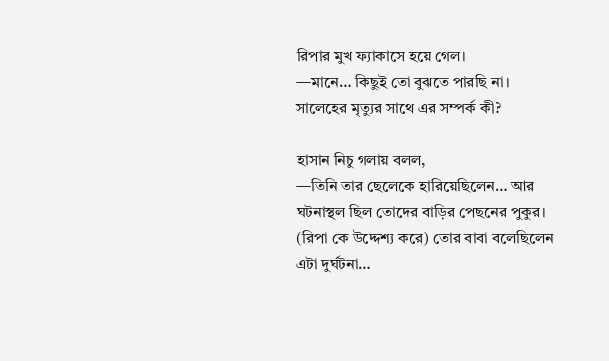রিপার মুখ ফ্যাকাসে হয়ে গেল।
—মানে… কিছুই তো বুঝতে পারছি না। সালেহের‌ মৃত্যুর সাথে এর সম্পর্ক কী?

হাসান নিচু গলায় বলল,
—তিনি তার ছেলেকে হারিয়েছিলেন… আর ঘটনাস্থল ছিল তোদের বাড়ির পেছনের পুকুর। (রিপা কে উদ্দেশ্য করে) তোর বাবা বলেছিলেন এটা দুর্ঘটনা…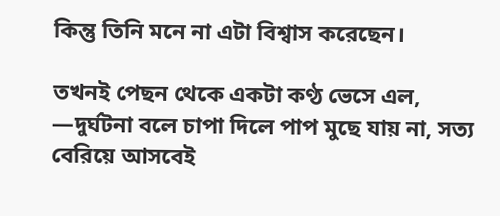কিন্তু তিনি মনে না এটা বিশ্বাস করেছেন।

তখনই পেছন থেকে একটা কণ্ঠ ভেসে এল,
—দুর্ঘটনা বলে চাপা দিলে পাপ মুছে যায় না, সত্য বেরিয়ে আসবেই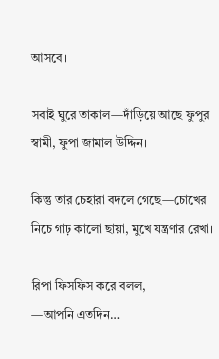আসবে।

সবাই ঘুরে তাকাল—দাঁড়িয়ে আছে ফুপুর স্বামী, ফুপা জামাল উদ্দিন।

কিন্তু তার চেহারা বদলে গেছে—চোখের নিচে গাঢ় কালো ছায়া, মুখে যন্ত্রণার রেখা।

রিপা ফিসফিস করে বলল,
—আপনি এতদিন…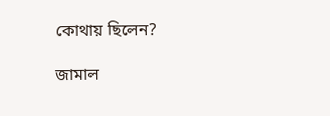কোথায় ছিলেন?

জামাল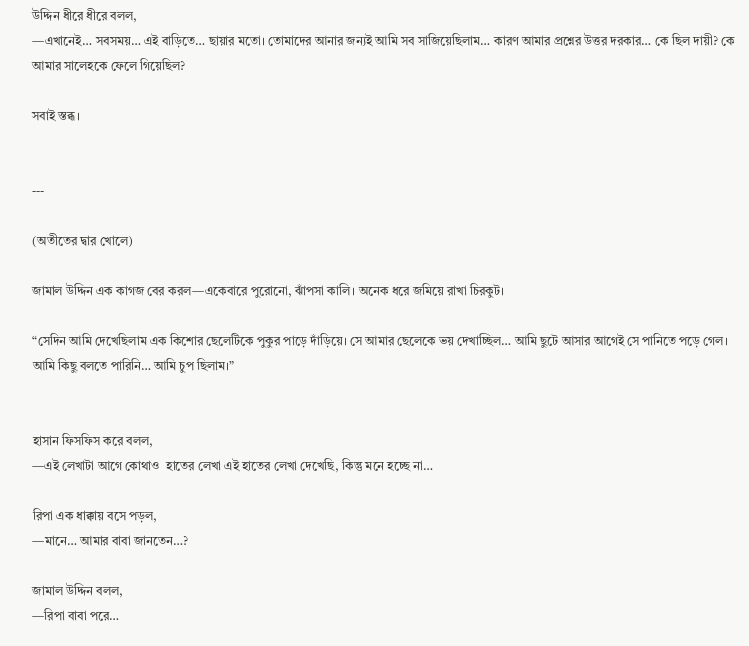উদ্দিন ধীরে ধীরে বলল,
—এখানেই… সবসময়… এই বাড়িতে… ছায়ার মতো। তোমাদের আনার জন্যই আমি সব সাজিয়েছিলাম… কারণ আমার প্রশ্নের উত্তর দরকার… কে ছিল দায়ী? কে আমার সালেহকে ফেলে গিয়েছিল?

সবাই স্তব্ধ।


---

(অতীতের দ্বার খোলে)

জামাল উদ্দিন এক কাগজ বের করল—একেবারে পুরোনো, ঝাঁপসা কালি। অনেক ধরে জমিয়ে রাখা চিরকুট।

“সেদিন আমি দেখেছিলাম এক কিশোর ছেলেটিকে পুকুর পাড়ে দাঁড়িয়ে। সে আমার ছেলেকে ভয় দেখাচ্ছিল… আমি ছুটে আসার আগেই সে পানিতে পড়ে গেল। আমি কিছু বলতে পারিনি… আমি চুপ ছিলাম।”


হাসান ফিসফিস করে বলল,
—এই লেখাটা আগে কোথাও  হাতের লেখা এই হাতের লেখা দেখেছি, কিন্তু মনে হচ্ছে না…

রিপা এক ধাক্কায় বসে পড়ল,
—মানে… আমার বাবা জানতেন…?

জামাল উদ্দিন বলল,
—রিপা বাবা পরে…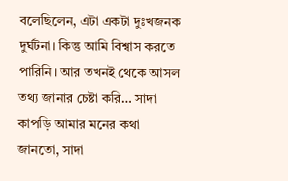বলেছিলেন, এটা একটা দুঃখজনক দুর্ঘটনা। কিন্তু আমি বিশ্বাস করতে পারিনি। আর তখনই থেকে আসল তথ্য জানার চেষ্টা করি… সাদা কাপড়ি আমার মনের কথা জানতো, সাদা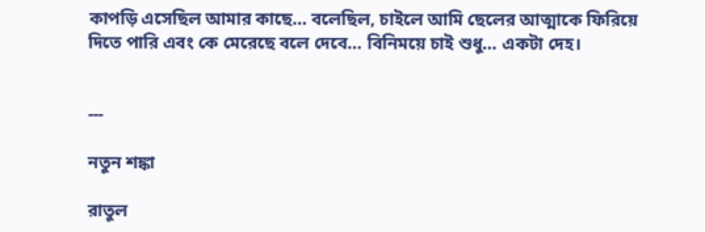কাপড়ি এসেছিল আমার কাছে… বলেছিল, চাইলে আমি ছেলের আত্মাকে ফিরিয়ে দিতে পারি এবং কে মেরেছে বলে দেবে… বিনিময়ে চাই শুধু… একটা দেহ।


---

নতুন শঙ্কা

রাতুল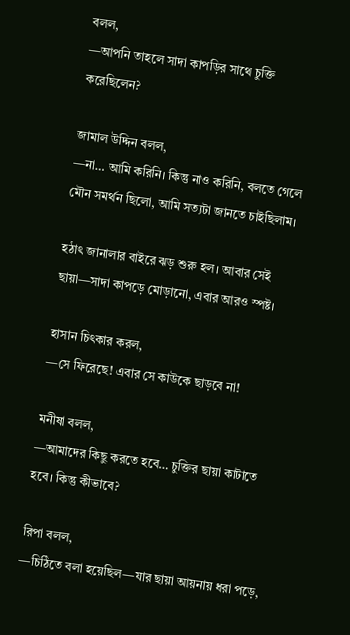বলল,
—আপনি তাহলে সাদা কাপড়ির সাথে চুক্তি করেছিলেন?

জামাল উদ্দিন বলল,
—না… আমি করিনি। কিন্তু নাও করিনি, বলতে গেলে মৌন সমর্থন ছিলো, আমি সত্যটা জানতে চাইছিলাম।

হঠাৎ জানালার বাইরে ঝড় শুরু হল। আবার সেই ছায়া—সাদা কাপড়ে মোড়ানো, এবার আরও স্পষ্ট।

হাসান চিৎকার করল,
—সে ফিরেছে! এবার সে কাউকে ছাড়বে না!

মনীষা বলল,
—আমাদের কিছু করতে হবে… চুক্তির ছায়া কাটাতে হবে। কিন্তু কীভাবে?

রিপা বলল,
—চিঠিতে বলা হয়েছিল—যার ছায়া আয়নায় ধরা পড়ে,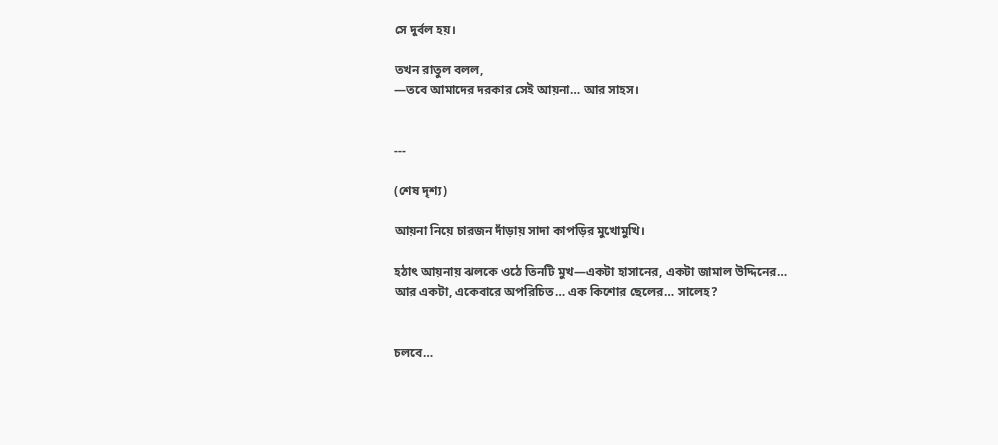সে দুর্বল হয়।

তখন রাতুল বলল,
—তবে আমাদের দরকার সেই আয়না… আর সাহস।


---

(শেষ দৃশ্য)

আয়না নিয়ে চারজন দাঁড়ায় সাদা কাপড়ির মুখোমুখি।

হঠাৎ আয়নায় ঝলকে ওঠে তিনটি মুখ—একটা হাসানের, একটা জামাল উদ্দিনের… আর একটা, একেবারে অপরিচিত… এক কিশোর ছেলের… সালেহ?


চলবে…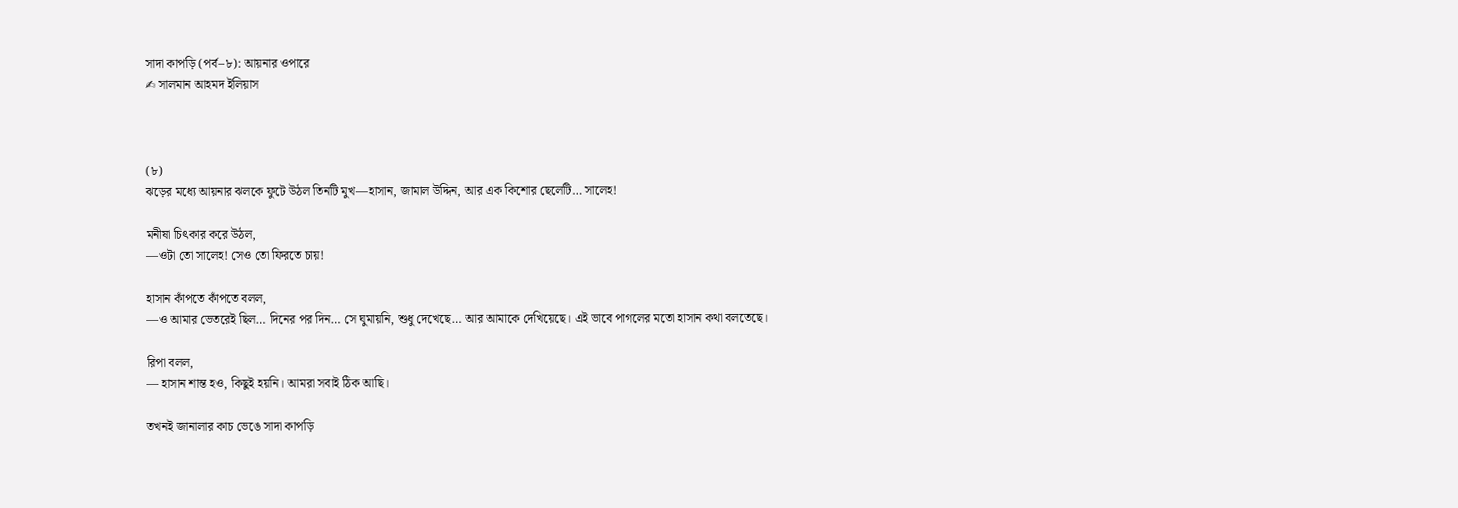সাদা কাপড়ি (পর্ব–৮): আয়নার ওপারে
✍ সালমান আহমদ ইলিয়াস



(৮)
ঝড়ের মধ্যে আয়নার ঝলকে ফুটে উঠল তিনটি মুখ—হাসান, জামাল উদ্দিন, আর এক কিশোর ছেলেটি… সালেহ!

মনীষা চিৎকার করে উঠল,
—ওটা তো সালেহ! সেও তো ফিরতে চায়!

হাসান কাঁপতে কাঁপতে বলল,
—ও আমার ভেতরেই ছিল… দিনের পর দিন… সে ঘুমায়নি, শুধু দেখেছে… আর আমাকে দেখিয়েছে। এই ভাবে পাগলের মতো হাসান কথা বলতেছে।

রিপা বলল,
— হাসান শান্ত হও, কিছুই হয়নি। আমরা সবাই ঠিক আছি।

তখনই জানালার কাচ ভেঙে সাদা কাপড়ি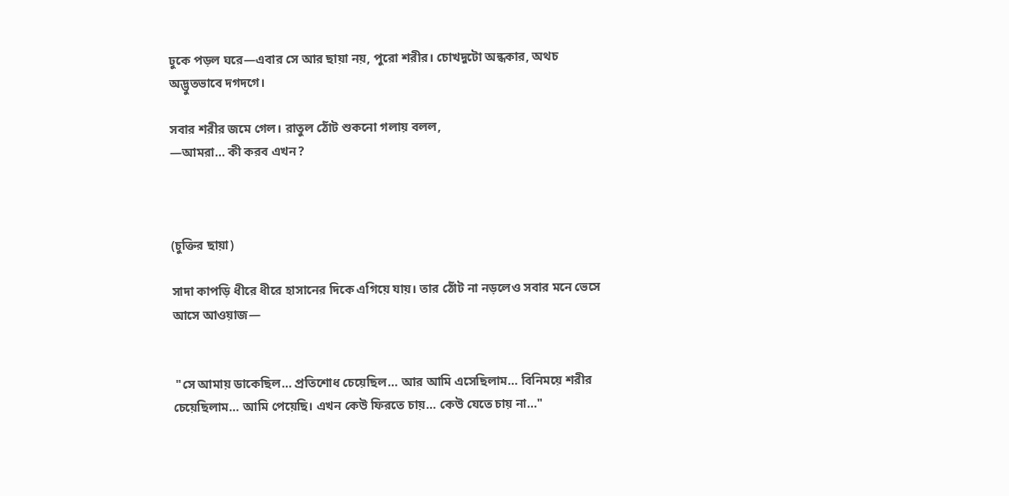ঢুকে পড়ল ঘরে—এবার সে আর ছায়া নয়, পুরো শরীর। চোখদুটো অন্ধকার, অথচ অদ্ভুতভাবে দগদগে।

সবার শরীর জমে গেল। রাতুল ঠোঁট শুকনো গলায় বলল,
—আমরা… কী করব এখন?



(চুক্তির ছায়া)

সাদা কাপড়ি ধীরে ধীরে হাসানের দিকে এগিয়ে যায়। তার ঠোঁট না নড়লেও সবার মনে ভেসে আসে আওয়াজ—


 "সে আমায় ডাকেছিল… প্রতিশোধ চেয়েছিল… আর আমি এসেছিলাম… বিনিময়ে শরীর চেয়েছিলাম… আমি পেয়েছি। এখন কেউ ফিরতে চায়… কেউ যেতে চায় না…"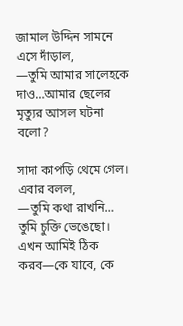জামাল উদ্দিন সামনে এসে দাঁড়াল,
—তুমি আমার সালেহকে দাও…আমার ছেলের মৃত্যুর আসল ঘটনা বলো?

সাদা কাপড়ি থেমে গেল। এবার বলল,
—তুমি কথা রাখনি… তুমি চুক্তি ভেঙেছো। এখন আমিই ঠিক করব—কে যাবে, কে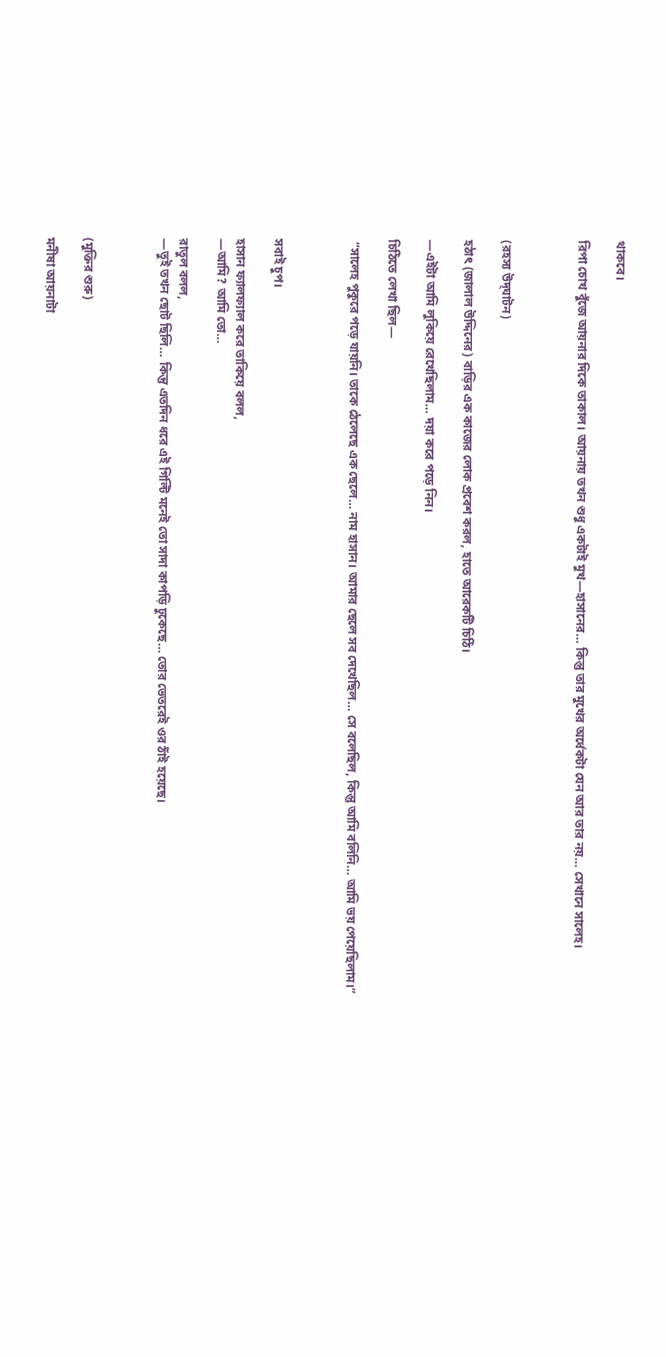থাকবে।

রিপা চোখ বুঁজে আয়নার দিকে তাকাল। আয়নায় তখন শুধু একটাই মুখ—হাসানের… কিন্তু তার মুখের অর্ধেকটা যেন আর তার নয়… সেখানে সালেহ।



(রহস্য উদ্‌ঘাটন)

হঠাৎ (জালাল উদ্দিনের) বাড়ির এক কাজের লোক প্রবেশ করল, হাতে আরেকটি চিঠি।

—এইটা আমি লুকিয়ে রেখেছিলাম… দয়া করে পড়ে নিন।

চিঠিতে লেখা ছিল—

 “সালেহ পুকুরে পড়ে যায়নি। তাকে ঠেলেছে এক ছেলে… নাম হাসান। আমার ছেলে সব দেখেছিল… সে বলেছিল, কিন্তু আমি বলিনি… আমি ভয় পেয়েছিলাম।”



সবাই চুপ।

হাসান ফ্যালফ্যাল করে তাকিয়ে বলল,
—আমি? আমি তো…

রাতুল বলল,
—তুই তখন ছোট ছিলি… কিন্তু এতদিন ধরে এই গিল্টি মনেই তো সাদা কাপড়ি ঢুকেছে… তোর ভেতরেই ওর ঠাঁই হয়েছে।



(মুক্তির শুরু)

মনীষা আয়নাটা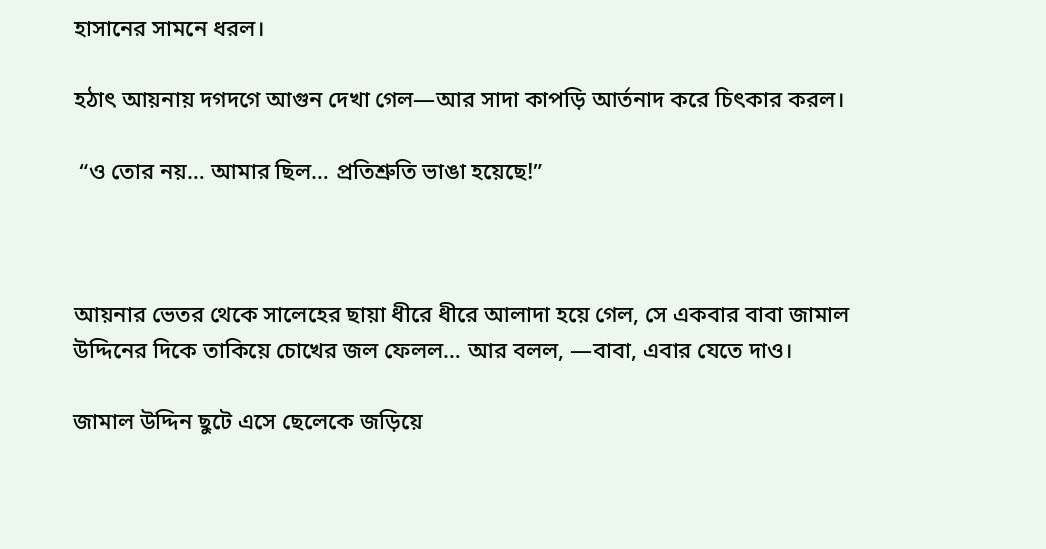হাসানের সামনে ধরল।

হঠাৎ আয়নায় দগদগে আগুন দেখা গেল—আর সাদা কাপড়ি আর্তনাদ করে চিৎকার করল।

 “ও তোর নয়… আমার ছিল… প্রতিশ্রুতি ভাঙা হয়েছে!”



আয়নার ভেতর থেকে সালেহের ছায়া ধীরে ধীরে আলাদা হয়ে গেল, সে একবার বাবা জামাল উদ্দিনের দিকে তাকিয়ে চোখের জল ফেলল… আর বলল, —বাবা, এবার যেতে দাও।

জামাল উদ্দিন ছুটে এসে ছেলেকে জড়িয়ে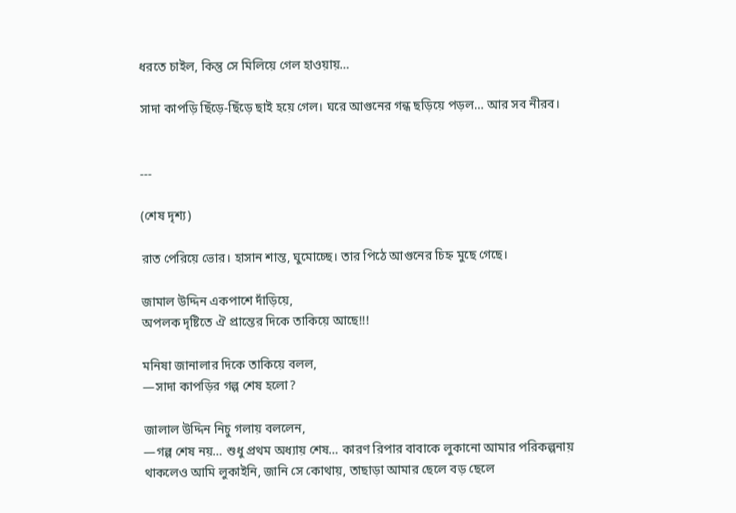ধরতে চাইল, কিন্তু সে মিলিয়ে গেল হাওয়ায়…

সাদা কাপড়ি ছিঁড়ে-ছিঁড়ে ছাই হয়ে গেল। ঘরে আগুনের গন্ধ ছড়িয়ে পড়ল… আর সব নীরব।


---

(শেষ দৃশ্য)

রাত পেরিয়ে ভোর। হাসান শান্ত, ঘুমোচ্ছে। তার পিঠে আগুনের চিহ্ন মুছে গেছে।

জামাল উদ্দিন একপাশে দাঁড়িয়ে,
অপলক দৃষ্টিতে ঐ প্রান্তের দিকে তাকিয়ে আছে!!!

মনিষা জানালার দিকে তাকিয়ে বলল,
—সাদা কাপড়ির গল্প শেষ হলো?

জালাল উদ্দিন নিচু গলায় বললেন,
—গল্প শেষ নয়… শুধু প্রথম অধ্যায় শেষ… কারণ রিপার বাবাকে লুকানো আমার পরিকল্পনায় থাকলেও আমি লুকাইনি, জানি সে কোথায়, তাছাড়া আমার ছেলে বড় ছেলে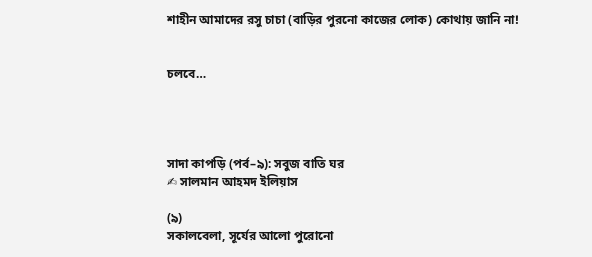শাহীন আমাদের রসু চাচা (বাড়ির পুরনো কাজের লোক) কোথায় জানি না!


চলবে…




সাদা কাপড়ি (পর্ব–৯): সবুজ বাতি ঘর
✍ সালমান আহমদ ইলিয়াস

(৯)
সকালবেলা, সূর্যের আলো পুরোনো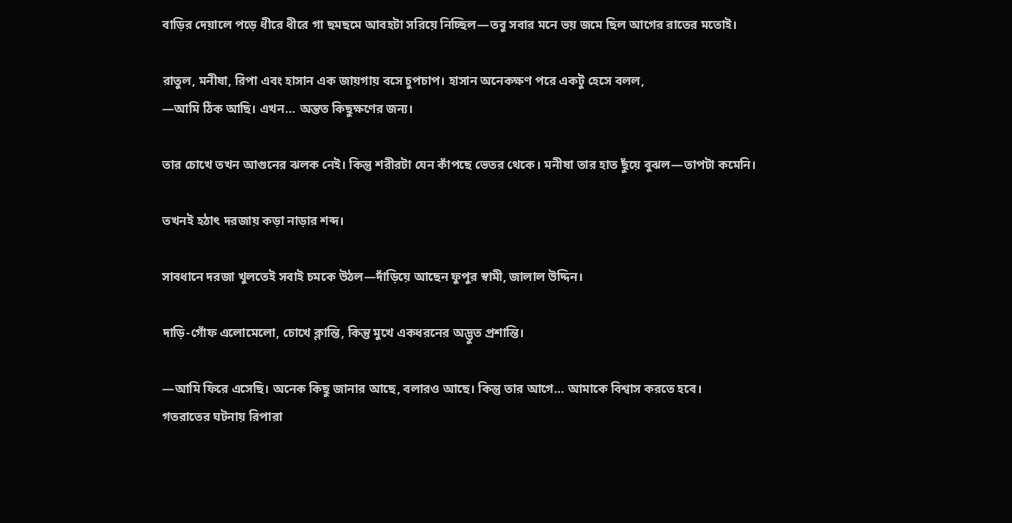বাড়ির দেয়ালে পড়ে ধীরে ধীরে গা ছমছমে আবহটা সরিয়ে নিচ্ছিল—তবু সবার মনে ভয় জমে ছিল আগের রাতের মতোই।

রাতুল, মনীষা, রিপা এবং হাসান এক জায়গায় বসে চুপচাপ। হাসান অনেকক্ষণ পরে একটু হেসে বলল,
—আমি ঠিক আছি। এখন… অন্তত কিছুক্ষণের জন্য।

তার চোখে তখন আগুনের ঝলক নেই। কিন্তু শরীরটা যেন কাঁপছে ভেতর থেকে। মনীষা তার হাত ছুঁয়ে বুঝল—তাপটা কমেনি।

তখনই হঠাৎ দরজায় কড়া নাড়ার শব্দ।

সাবধানে দরজা খুলতেই সবাই চমকে উঠল—দাঁড়িয়ে আছেন ফুপুর স্বামী, জালাল উদ্দিন।

দাড়ি-গোঁফ এলোমেলো, চোখে ক্লান্তি, কিন্তু মুখে একধরনের অদ্ভুত প্রশান্তি।

—আমি ফিরে এসেছি। অনেক কিছু জানার আছে, বলারও আছে। কিন্তু তার আগে… আমাকে বিশ্বাস করতে হবে।
গতরাতের ঘটনায় রিপারা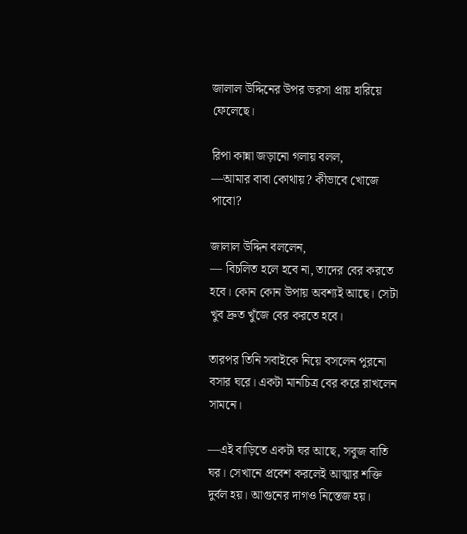জালাল উদ্দিনের উপর ভরসা প্রায় হারিয়ে ফেলেছে।

রিপা কান্না জড়ানো গলায় বলল,
—আমার বাবা কোথায়? কীভাবে খোজে পাবো?

জালাল উদ্দিন বললেন,
— বিচলিত হলে হবে না, তাদের বের করতে হবে। কোন কোন উপায় অবশ্যই আছে। সেটা খুব দ্রুত খুঁজে বের করতে হবে।

তারপর তিনি সবাইকে নিয়ে বসলেন পুরনো বসার ঘরে। একটা মানচিত্র বের করে রাখলেন সামনে।

—এই বাড়িতে একটা ঘর আছে, সবুজ বাতি ঘর। সেখানে প্রবেশ করলেই আত্মার শক্তি দুর্বল হয়। আগুনের দাগও নিস্তেজ হয়।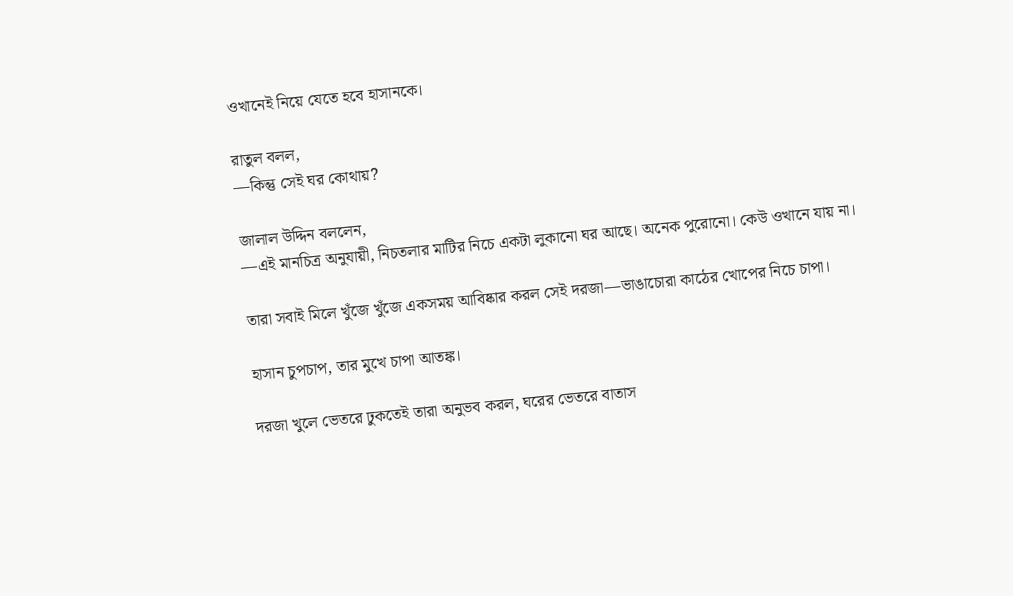ওখানেই নিয়ে যেতে হবে হাসানকে।

রাতুল বলল,
—কিন্তু সেই ঘর কোথায়?

জালাল উদ্দিন বললেন,
—এই মানচিত্র অনুযায়ী, নিচতলার মাটির নিচে একটা লুকানো ঘর আছে। অনেক পুরোনো। কেউ ওখানে যায় না।

তারা সবাই মিলে খুঁজে খুঁজে একসময় আবিষ্কার করল সেই দরজা—ভাঙাচোরা কাঠের খোপের নিচে চাপা।

হাসান চুপচাপ, তার মুখে চাপা আতঙ্ক।

দরজা খুলে ভেতরে ঢুকতেই তারা অনুভব করল, ঘরের ভেতরে বাতাস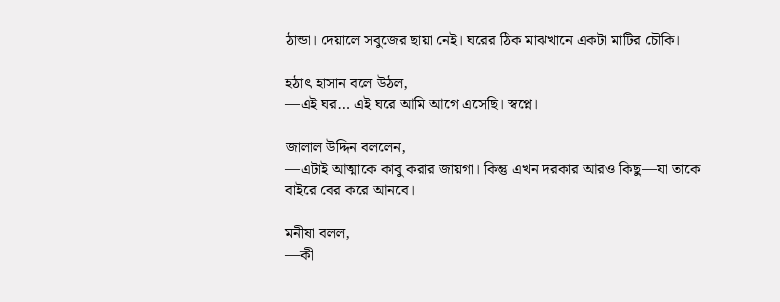ঠান্ডা। দেয়ালে সবুজের ছায়া নেই। ঘরের ঠিক মাঝখানে একটা মাটির চৌকি।

হঠাৎ হাসান বলে উঠল,
—এই ঘর… এই ঘরে আমি আগে এসেছি। স্বপ্নে।

জালাল উদ্দিন বললেন,
—এটাই আত্মাকে কাবু করার জায়গা। কিন্তু এখন দরকার আরও কিছু—যা তাকে বাইরে বের করে আনবে।

মনীষা বলল,
—কী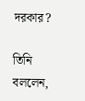দরকার?

তিনি বললেন,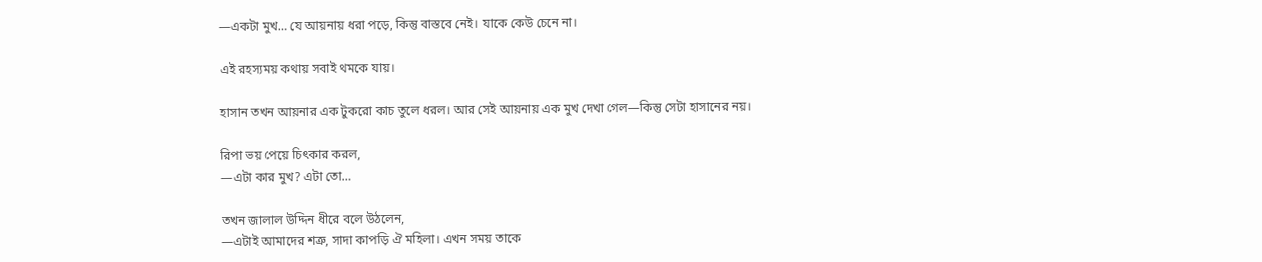—একটা মুখ… যে আয়নায় ধরা পড়ে, কিন্তু বাস্তবে নেই। যাকে কেউ চেনে না।

এই রহস্যময় কথায় সবাই থমকে যায়।

হাসান তখন আয়নার এক টুকরো কাচ তুলে ধরল। আর সেই আয়নায় এক মুখ দেখা গেল—কিন্তু সেটা হাসানের নয়।

রিপা ভয় পেয়ে চিৎকার করল,
—এটা কার মুখ? এটা তো…

তখন জালাল উদ্দিন ধীরে বলে উঠলেন,
—এটাই আমাদের শত্রু, সাদা কাপড়ি ঐ মহিলা। এখন সময় তাকে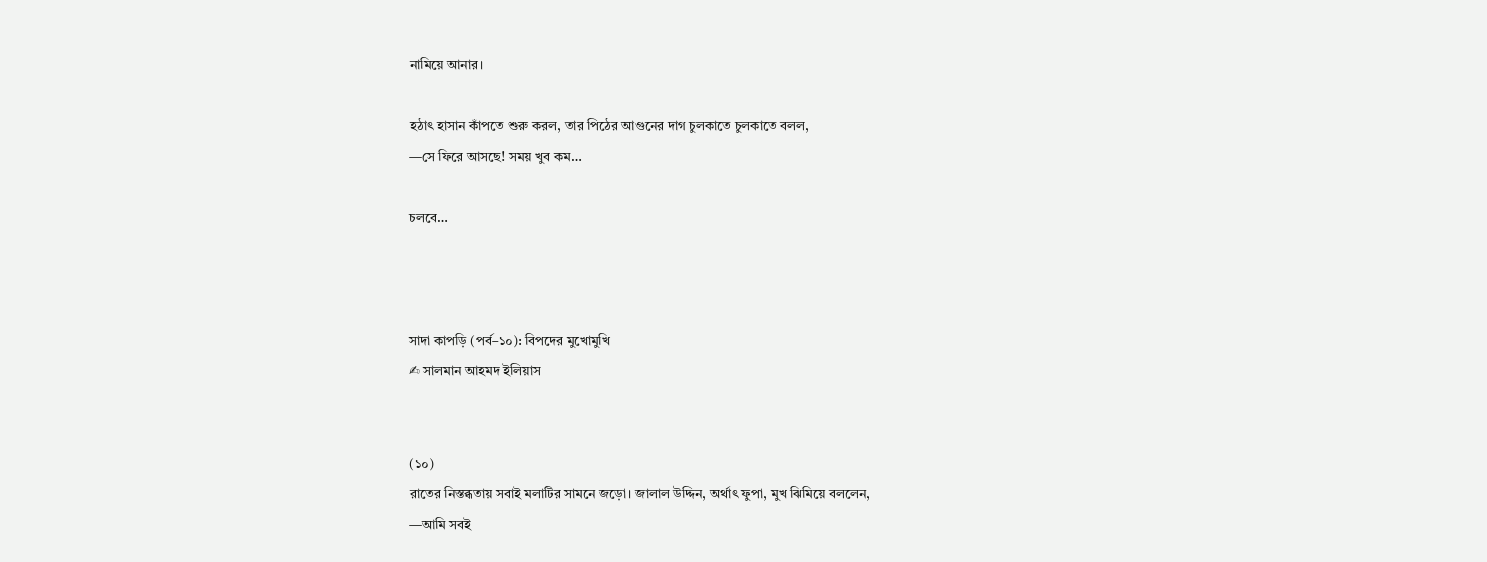নামিয়ে আনার।

হঠাৎ হাসান কাঁপতে শুরু করল, তার পিঠের আগুনের দাগ চুলকাতে চুলকাতে বলল,
—সে ফিরে আসছে! সময় খুব কম…

চলবে…



সাদা কাপড়ি (পর্ব–১০): বিপদের মুখোমুখি
✍ সালমান আহমদ ইলিয়াস


(১০)
রাতের নিস্তব্ধতায় সবাই মলাটির সামনে জড়ো। জালাল উদ্দিন, অর্থাৎ ফুপা, মুখ ঝিমিয়ে বললেন,
—আমি সবই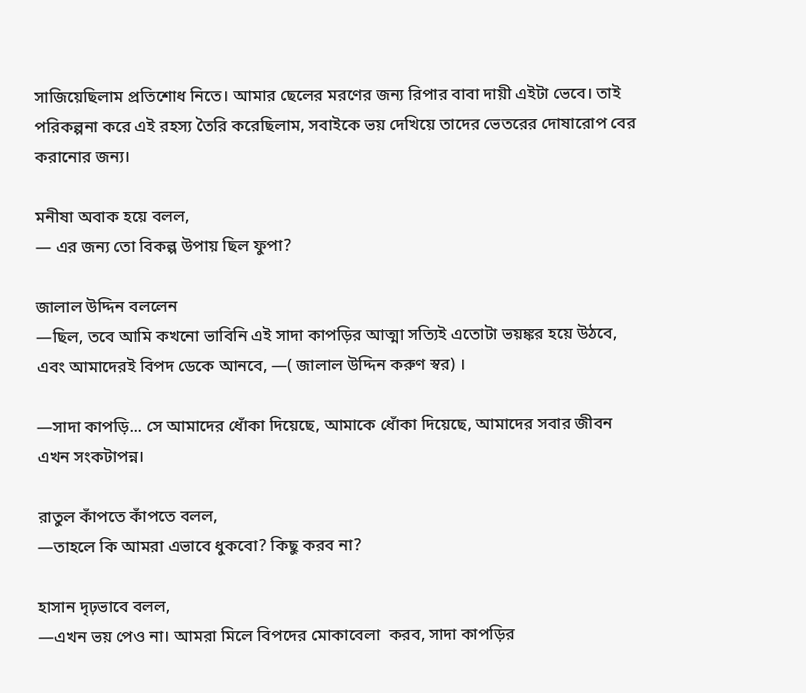সাজিয়েছিলাম প্রতিশোধ নিতে। আমার ছেলের মরণের জন্য রিপার বাবা দায়ী এইটা ভেবে। তাই পরিকল্পনা করে এই রহস্য তৈরি করেছিলাম, সবাইকে ভয় দেখিয়ে তাদের ভেতরের দোষারোপ বের করানোর জন্য।

মনীষা অবাক হয়ে বলল,
— এর জন্য তো বিকল্প উপায় ছিল ফুপা?

জালাল উদ্দিন বললেন
—ছিল, তবে আমি কখনো ভাবিনি এই সাদা কাপড়ির আত্মা সত্যিই এতোটা ভয়ঙ্কর হয়ে উঠবে, এবং আমাদেরই বিপদ ডেকে আনবে, —( জালাল উদ্দিন করুণ স্বর) ।

—সাদা কাপড়ি... সে আমাদের ধোঁকা দিয়েছে, আমাকে ধোঁকা দিয়েছে, আমাদের সবার জীবন এখন সংকটাপন্ন।

রাতুল কাঁপতে কাঁপতে বলল,
—তাহলে কি আমরা এভাবে ধুকবো? কিছু করব না?

হাসান দৃঢ়ভাবে বলল,
—এখন ভয় পেও না। আমরা মিলে বিপদের মোকাবেলা  করব, সাদা কাপড়ির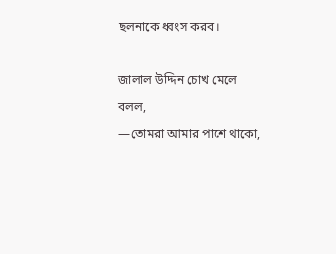ছলনাকে ধ্বংস করব।

জালাল উদ্দিন চোখ মেলে বলল,
—তোমরা আমার পাশে থাকো,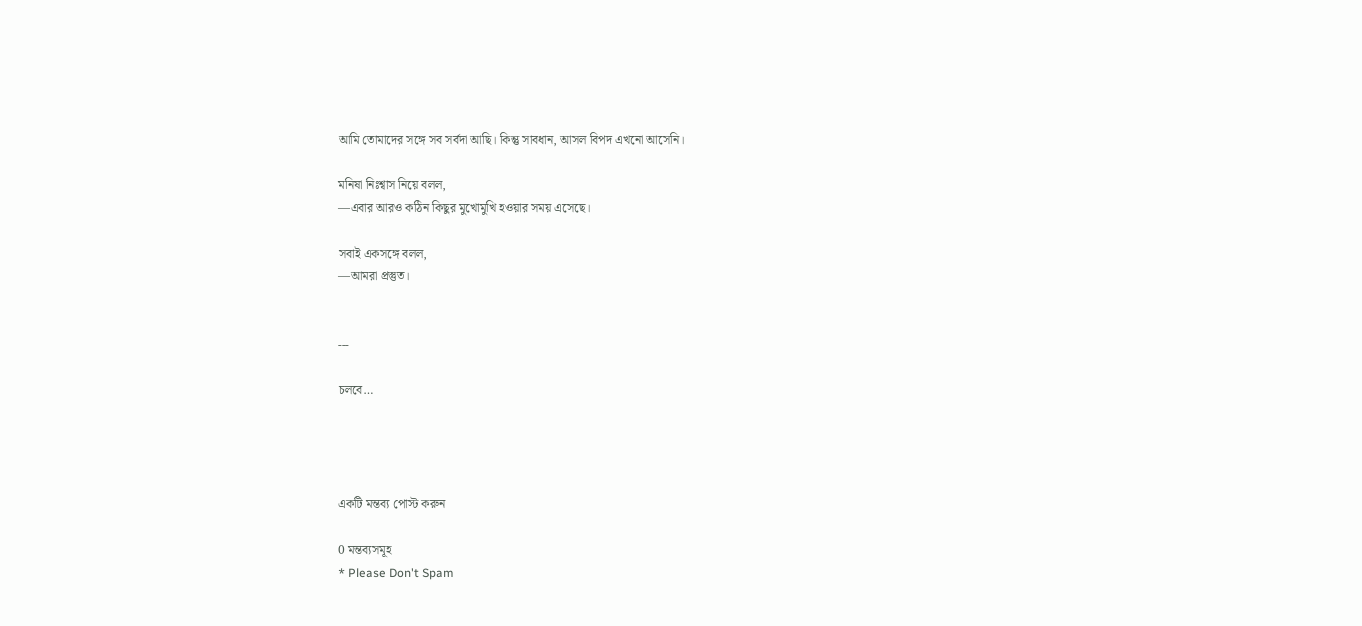আমি তোমাদের সঙ্গে সব সর্বদা আছি। কিন্তু সাবধান, আসল বিপদ এখনো আসেনি।

মনিষা নিঃশ্বাস নিয়ে বলল,
—এবার আরও কঠিন কিছুর মুখোমুখি হওয়ার সময় এসেছে।

সবাই একসঙ্গে বলল,
—আমরা প্রস্তুত।


---

চলবে…




একটি মন্তব্য পোস্ট করুন

0 মন্তব্যসমূহ
* Please Don't Spam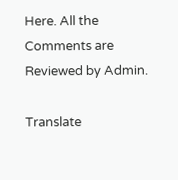Here. All the Comments are Reviewed by Admin.

Translate